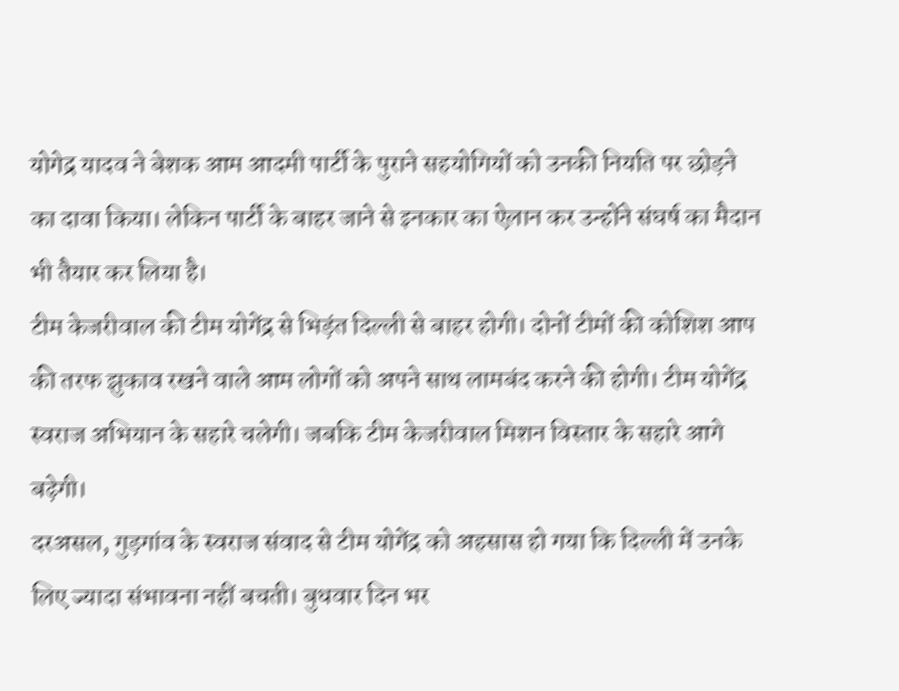योगेद्र यादव ने बेशक आम आदमी पार्टी के पुराने सहयोगियों को उनकी नियति पर छोड़ने का दावा किया। लेकिन पार्टी के बाहर जाने से इनकार का ऐलान कर उन्होंने संघर्ष का मैदान भी तैयार कर लिया है।
टीम केजरीवाल की टीम योगेंद्र से भिड़ंत दिल्ली से बाहर होगी। दोनों टीमों की कोशिश आप की तरफ झुकाव रखने वाले आम लोगों को अपने साथ लामबंद करने की होगी। टीम योगेंद्र स्वराज अभियान के सहारे चलेगी। जबकि टीम केजरीवाल मिशन विस्तार के सहारे आगे बढ़ेगी।
दरअसल, गुड़गांव के स्वराज संवाद से टीम योगेंद्र को अहसास हो गया कि दिल्ली में उनके लिए ज्यादा संभावना नहीं बचती। बुधवार दिन भर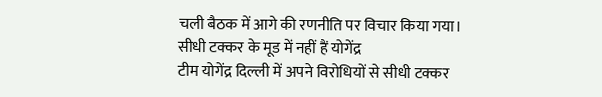चली बैठक में आगे की रणनीति पर विचार किया गया।
सीधी टक्कर के मूड में नहीं हैं योगेंद्र
टीम योगेंद्र दिल्ली में अपने विरोधियों से सीधी टक्कर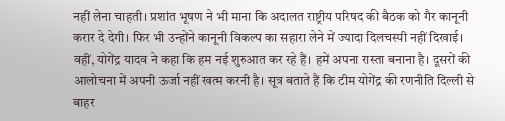नहीं लेना चाहती। प्रशांत भूषण ने भी माना कि अदालत राष्ट्रीय परिषद की बैठक को गैर कानूनी करार दे देगी। फिर भी उन्होंने कानूनी विकल्प का सहारा लेने में ज्यादा दिलचस्पी नहीं दिखाई।
वहीं, योगेंद्र यादव ने कहा कि हम नई शुरुआत कर रहे हैं। हमें अपना रास्ता बनाना है। दूसरों की आलोचना में अपनी ऊर्जा नहीं खत्म करनी है। सूत्र बताते हैं कि टीम योगेंद्र की रणनीति दिल्ली से बाहर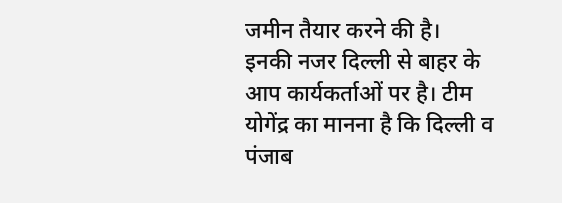जमीन तैयार करने की है।
इनकी नजर दिल्ली से बाहर के आप कार्यकर्ताओं पर है। टीम योगेंद्र का मानना है कि दिल्ली व पंजाब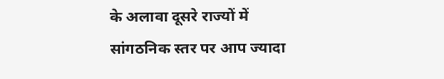के अलावा दूसरे राज्यों में सांगठनिक स्तर पर आप ज्यादा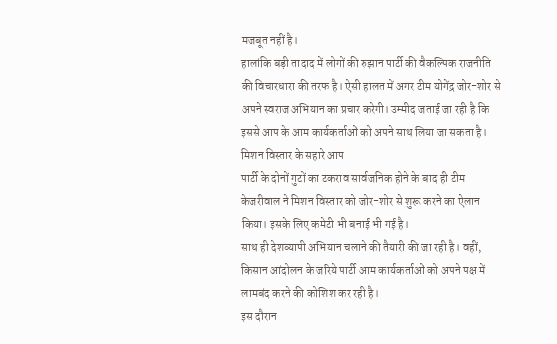मजबूत नहीं है।
हालांकि बड़ी तादाद में लोगों की रुझान पार्टी की वैकल्पिक राजनीति की विचारधारा की तरफ है। ऐसी हालत में अगर टीम योगेंद्र जोर-शोर से अपने स्वराज अभियान का प्रचार करेगी। उम्मीद जताई जा रही है कि इससे आप के आम कार्यकर्ताओं को अपने साथ लिया जा सकता है।
मिशन विस्तार के सहारे आप
पार्टी के दोनों गुटों का टकराव सार्वजनिक होने के बाद ही टीम केजरीवाल ने मिशन विस्तार को जोर-शोर से शुरू करने का ऐलान किया। इसके लिए कमेटी भी बनाई भी गई है।
साथ ही देशव्यापी अभियान चलाने की तैयारी की जा रही है। वहीं, किसान आंदोलन के जरिये पार्टी आम कार्यकर्ताओं को अपने पक्ष में लामबंद करने की कोशिश कर रही है।
इस दौरान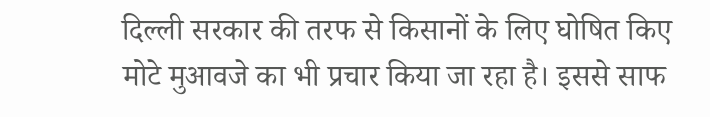दिल्ली सरकार की तरफ से किसानों के लिए घोषित किए मोटे मुआवजे का भी प्रचार किया जा रहा है। इससे साफ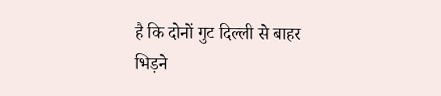है कि दोनों गुट दिल्ली से बाहर भिड़ने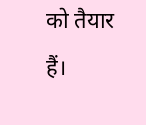को तैयार हैं।